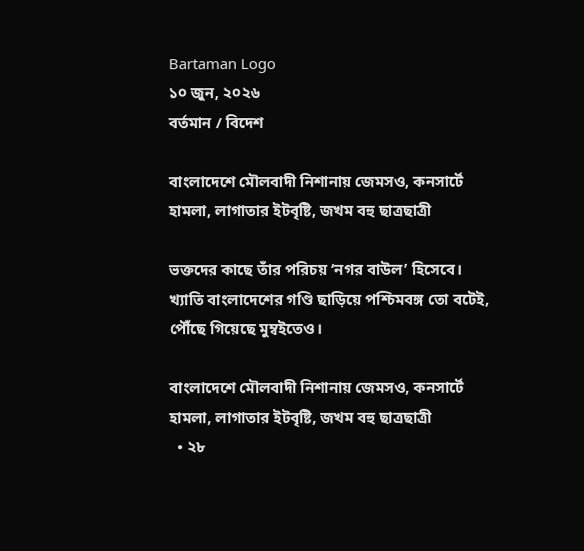Bartaman Logo
১০ জুন, ২০২৬
বর্তমান / বিদেশ

বাংলাদেশে মৌলবাদী নিশানায় জেমসও, কনসার্টে হামলা, লাগাতার ইটবৃষ্টি, জখম বহু ছাত্রছাত্রী

ভক্তদের কাছে তাঁর পরিচয় ‘নগর বাউল’ হিসেবে। খ্যাতি বাংলাদেশের গণ্ডি ছাড়িয়ে পশ্চিমবঙ্গ তো বটেই, পৌঁছে গিয়েছে মুম্বইতেও।

বাংলাদেশে মৌলবাদী নিশানায় জেমসও, কনসার্টে হামলা, লাগাতার ইটবৃষ্টি, জখম বহু ছাত্রছাত্রী
  • ২৮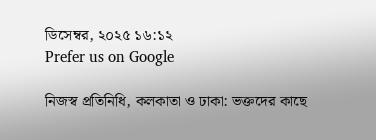ডিসেম্বর, ২০২৫ ১৬:১২
Prefer us on Google

নিজস্ব প্রতিনিধি, কলকাতা ও ঢাকা: ভক্তদের কাছে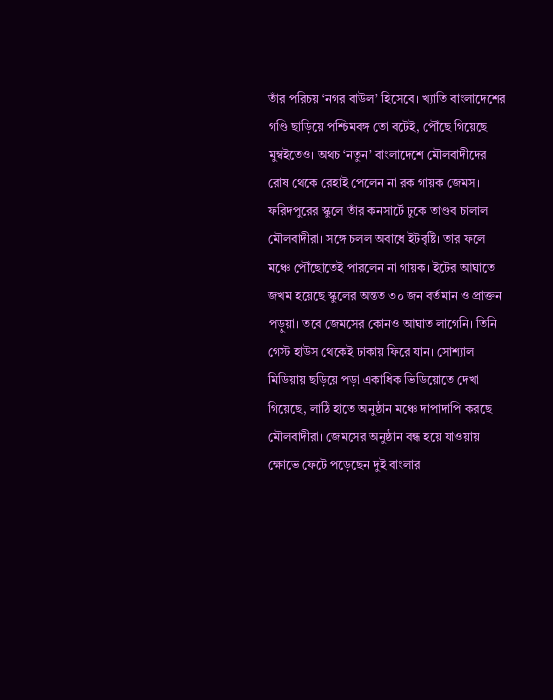তাঁর পরিচয় ‘নগর বাউল’ হিসেবে। খ্যাতি বাংলাদেশের গণ্ডি ছাড়িয়ে পশ্চিমবঙ্গ তো বটেই, পৌঁছে গিয়েছে মুম্বইতেও। অথচ ‘নতুন’ বাংলাদেশে মৌলবাদীদের রোষ থেকে রেহাই পেলেন না রক গায়ক জেমস। ফরিদপুরের স্কুলে তাঁর কনসার্টে ঢুকে তাণ্ডব চালাল মৌলবাদীরা। সঙ্গে চলল অবাধে ইটবৃষ্টি। তার ফলে মঞ্চে পৌঁছোতেই পারলেন না গায়ক। ইটের আঘাতে জখম হয়েছে স্কুলের অন্তত ৩০ জন বর্তমান ও প্রাক্তন পড়ুয়া। তবে জেমসের কোনও আঘাত লাগেনি। তিনি গেস্ট হাউস থেকেই ঢাকায় ফিরে যান। সোশ্যাল মিডিয়ায় ছড়িয়ে পড়া একাধিক ভিডিয়োতে দেখা গিয়েছে, লাঠি হাতে অনুষ্ঠান মঞ্চে দাপাদাপি করছে মৌলবাদীরা। জেমসের অনুষ্ঠান বন্ধ হয়ে যাওয়ায় ক্ষোভে ফেটে পড়েছেন দুই বাংলার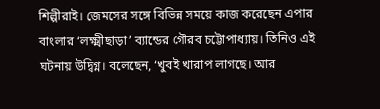শিল্পীরাই। জেমসের সঙ্গে বিভিন্ন সময়ে কাজ করেছেন এপার বাংলার ‘লক্ষ্মীছাড়া’ ব্যান্ডের গৌরব চট্টোপাধ্যায়। তিনিও এই ঘটনায় উদ্বিগ্ন। বলেছেন, ‘খুবই খারাপ লাগছে। আর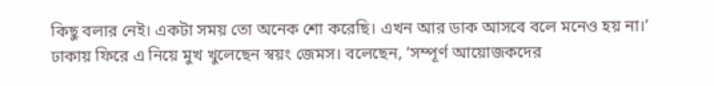কিছু বলার নেই। একটা সময় তো অনেক শো করেছি। এখন আর ডাক আসবে বলে মনেও হয় না।’ ঢাকায় ফিরে এ নিয়ে মুখ খুলেছেন স্বয়ং জেমস। বলেছেন, ‘সম্পূর্ণ আয়োজকদের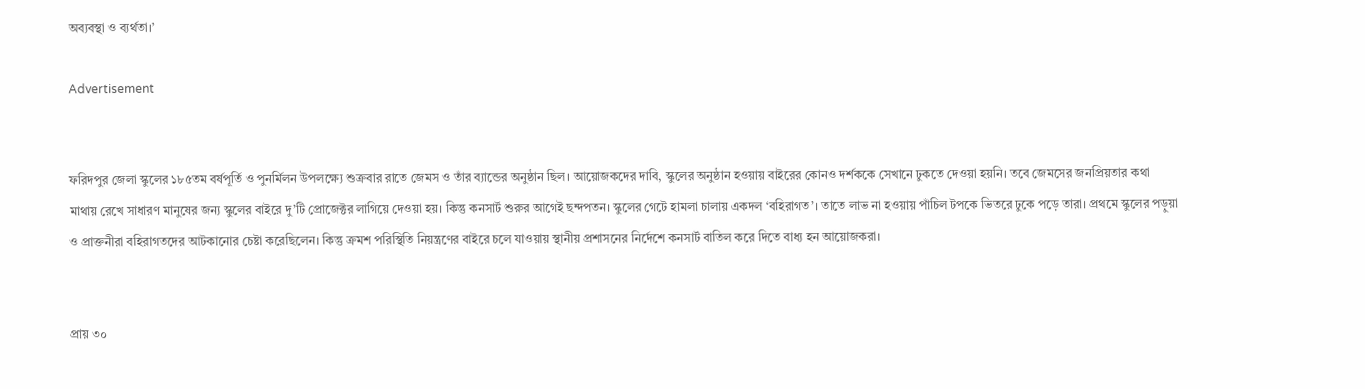অব্যবস্থা ও ব্যর্থতা।’

Advertisement


ফরিদপুর জেলা স্কুলের ১৮৫তম বর্ষপূর্তি ও পুনর্মিলন উপলক্ষ্যে শুক্রবার রাতে জেমস ও তাঁর ব্যান্ডের অনুষ্ঠান ছিল। আয়োজকদের দাবি, স্কুলের অনুষ্ঠান হওয়ায় বাইরের কোনও দর্শককে সেখানে ঢুকতে দেওয়া হয়নি। তবে জেমসের জনপ্রিয়তার কথা মাথায় রেখে সাধারণ মানুষের জন্য স্কুলের বাইরে দু’টি প্রোজেক্টর লাগিয়ে দেওয়া হয়। কিন্তু কনসার্ট শুরুর আগেই ছন্দপতন। স্কুলের গেটে হামলা চালায় একদল ‘বহিরাগত’। তাতে লাভ না হওয়ায় পাঁচিল টপকে ভিতরে ঢুকে পড়ে তারা। প্রথমে স্কুলের পড়ুয়া ও প্রাক্তনীরা বহিরাগতদের আটকানোর চেষ্টা করেছিলেন। কিন্তু ক্রমশ পরিস্থিতি নিয়ন্ত্রণের বাইরে চলে যাওয়ায় স্থানীয় প্রশাসনের নির্দেশে কনসার্ট বাতিল করে দিতে বাধ্য হন আয়োজকরা।


প্রায় ৩০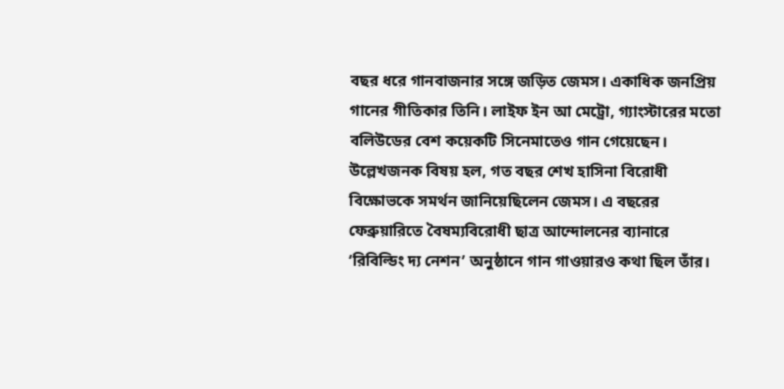বছর ধরে গানবাজনার সঙ্গে জড়িত জেমস। একাধিক জনপ্রিয় গানের গীতিকার তিনি। লাইফ ইন আ মেট্রো, গ্যাংস্টারের মতো বলিউডের বেশ কয়েকটি সিনেমাতেও গান গেয়েছেন। উল্লেখজনক বিষয় হল, গত বছর শেখ হাসিনা বিরোধী বিক্ষোভকে সমর্থন জানিয়েছিলেন জেমস। এ বছরের ফেব্রুয়ারিতে বৈষম্যবিরোধী ছাত্র আন্দোলনের ব্যানারে ‘রিবিল্ডিং দ্য নেশন’ অনুষ্ঠানে গান গাওয়ারও কথা ছিল তাঁর।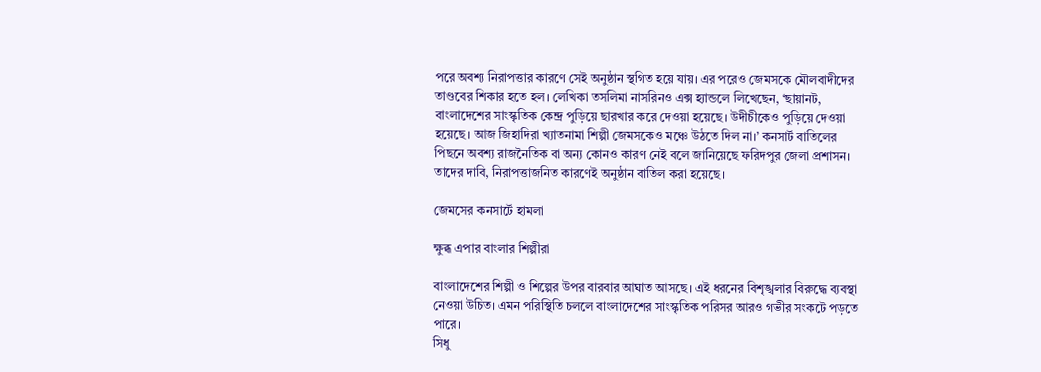পরে অবশ্য নিরাপত্তার কারণে সেই অনুষ্ঠান স্থগিত হয়ে যায়। এর পরেও জেমসকে মৌলবাদীদের তাণ্ডবের শিকার হতে হল। লেখিকা তসলিমা নাসরিনও এক্স হ্যান্ডলে লিখেছেন, ‘ছায়ানট, বাংলাদেশের সাংস্কৃতিক কেন্দ্র পুড়িয়ে ছারখার করে দেওয়া হয়েছে। উদীচীকেও পুড়িয়ে দেওয়া হয়েছে। আজ জিহাদিরা খ্যাতনামা শিল্পী জেমসকেও মঞ্চে উঠতে দিল না।’ কনসার্ট বাতিলের পিছনে অবশ্য রাজনৈতিক বা অন্য কোনও কারণ নেই বলে জানিয়েছে ফরিদপুর জেলা প্রশাসন। তাদের দাবি, নিরাপত্তাজনিত কারণেই অনুষ্ঠান বাতিল করা হয়েছে।

জেমসের কনসার্টে হামলা

ক্ষুব্ধ এপার বাংলার শিল্পীরা

বাংলাদেশের শিল্পী ও শিল্পের উপর বারবার আঘাত আসছে। এই ধরনের বিশৃঙ্খলার বিরুদ্ধে ব্যবস্থা নেওয়া উচিত। এমন পরিস্থিতি চললে বাংলাদেশের সাংস্কৃতিক পরিসর আরও গভীর সংকটে পড়তে পারে।
সিধু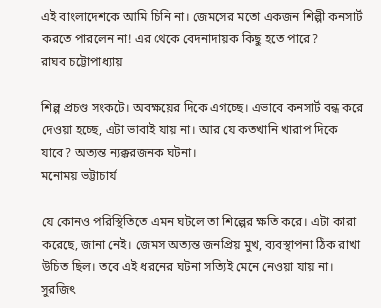এই বাংলাদেশকে আমি চিনি না। জেমসের মতো একজন শিল্পী কনসার্ট করতে পারলেন না! এর থেকে বেদনাদায়ক কিছু হতে পারে?
রাঘব চট্টোপাধ্যায়

শিল্প প্রচণ্ড সংকটে। অবক্ষয়ের দিকে এগচ্ছে। এভাবে কনসার্ট বন্ধ করে দেওয়া হচ্ছে, এটা ভাবাই যায় না। আর যে কতখানি খারাপ দিকে যাবে? অত্যন্ত ন্যক্করজনক ঘটনা।
মনোময় ভট্টাচার্য

যে কোনও পরিস্থিতিতে এমন ঘটলে তা শিল্পের ক্ষতি করে। এটা কারা করেছে, জানা নেই। জেমস অত্যন্ত জনপ্রিয় মুখ, ব্যবস্থাপনা ঠিক রাখা উচিত ছিল। তবে এই ধরনের ঘটনা সত্যিই মেনে নেওয়া যায় না।
সুরজিৎ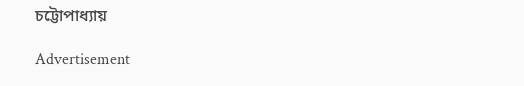চট্টোপাধ্যায়

Advertisement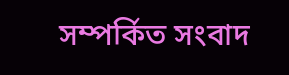সম্পর্কিত সংবাদ